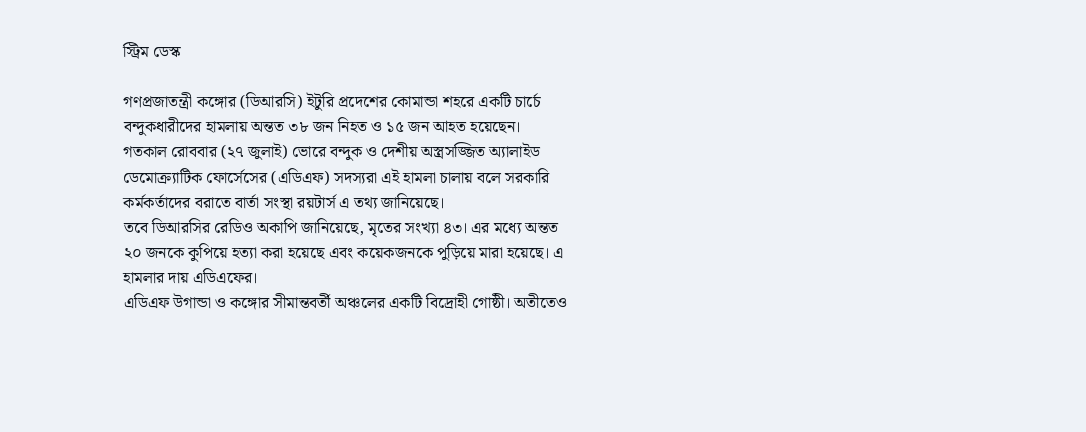স্ট্রিম ডেস্ক

গণপ্রজাতন্ত্রী কঙ্গোর (ডিআরসি) ইটুরি প্রদেশের কোমান্ডা শহরে একটি চার্চে বন্দুকধারীদের হামলায় অন্তত ৩৮ জন নিহত ও ১৫ জন আহত হয়েছেন।
গতকাল রোববার (২৭ জুলাই) ভোরে বন্দুক ও দেশীয় অস্ত্রসজ্জিত অ্যালাইড ডেমোক্র্যাটিক ফোর্সেসের (এডিএফ) সদস্যরা এই হামলা চালায় বলে সরকারি কর্মকর্তাদের বরাতে বার্তা সংস্থা রয়টার্স এ তথ্য জানিয়েছে।
তবে ডিআরসির রেডিও অকাপি জানিয়েছে, মৃতের সংখ্যা ৪৩। এর মধ্যে অন্তত ২০ জনকে কুপিয়ে হত্যা করা হয়েছে এবং কয়েকজনকে পুড়িয়ে মারা হয়েছে। এ হামলার দায় এডিএফের।
এডিএফ উগান্ডা ও কঙ্গোর সীমান্তবর্তী অঞ্চলের একটি বিদ্রোহী গোষ্ঠী। অতীতেও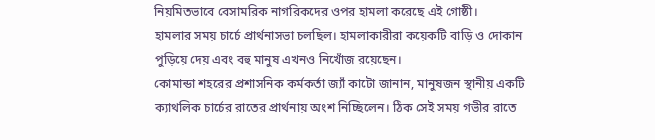নিয়মিতভাবে বেসামরিক নাগরিকদের ওপর হামলা করেছে এই গোষ্ঠী।
হামলার সময় চার্চে প্রার্থনাসভা চলছিল। হামলাকারীরা কয়েকটি বাড়ি ও দোকান পুড়িয়ে দেয় এবং বহু মানুষ এখনও নিখোঁজ রয়েছেন।
কোমান্ডা শহরের প্রশাসনিক কর্মকর্তা জ্যাঁ কাটো জানান, মানুষজন স্থানীয় একটি ক্যাথলিক চার্চের রাতের প্রার্থনায় অংশ নিচ্ছিলেন। ঠিক সেই সময় গভীর রাতে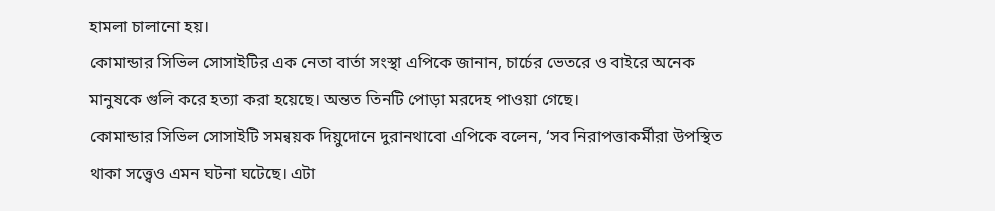হামলা চালানো হয়।
কোমান্ডার সিভিল সোসাইটির এক নেতা বার্তা সংস্থা এপিকে জানান, চার্চের ভেতরে ও বাইরে অনেক মানুষকে গুলি করে হত্যা করা হয়েছে। অন্তত তিনটি পোড়া মরদেহ পাওয়া গেছে।
কোমান্ডার সিভিল সোসাইটি সমন্বয়ক দিয়ুদোনে দুরানথাবো এপিকে বলেন, ‘সব নিরাপত্তাকর্মীরা উপস্থিত থাকা সত্ত্বেও এমন ঘটনা ঘটেছে। এটা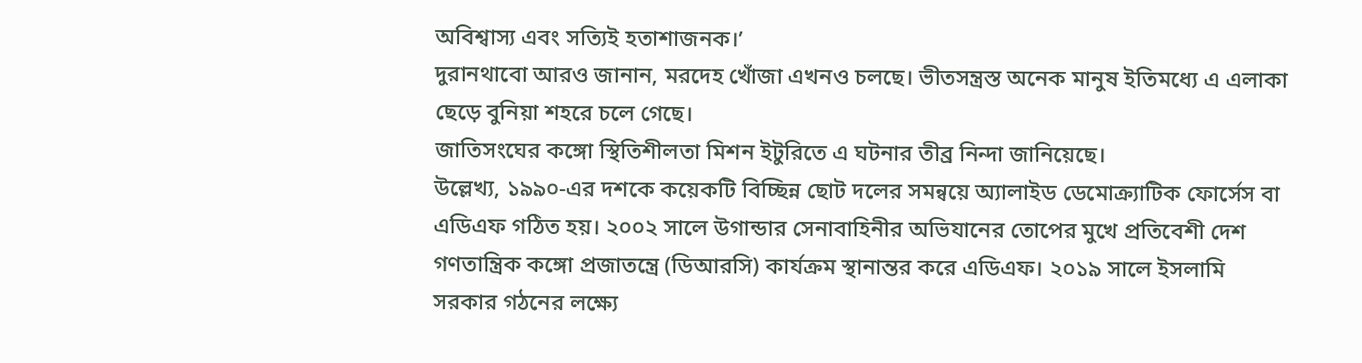অবিশ্বাস্য এবং সত্যিই হতাশাজনক।’
দুরানথাবো আরও জানান, মরদেহ খোঁজা এখনও চলছে। ভীতসন্ত্রস্ত অনেক মানুষ ইতিমধ্যে এ এলাকা ছেড়ে বুনিয়া শহরে চলে গেছে।
জাতিসংঘের কঙ্গো স্থিতিশীলতা মিশন ইটুরিতে এ ঘটনার তীব্র নিন্দা জানিয়েছে।
উল্লেখ্য, ১৯৯০-এর দশকে কয়েকটি বিচ্ছিন্ন ছোট দলের সমন্বয়ে অ্যালাইড ডেমোক্র্যাটিক ফোর্সেস বা এডিএফ গঠিত হয়। ২০০২ সালে উগান্ডার সেনাবাহিনীর অভিযানের তোপের মুখে প্রতিবেশী দেশ গণতান্ত্রিক কঙ্গো প্রজাতন্ত্রে (ডিআরসি) কার্যক্রম স্থানান্তর করে এডিএফ। ২০১৯ সালে ইসলামি সরকার গঠনের লক্ষ্যে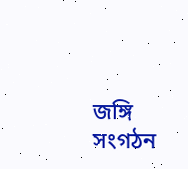জঙ্গি সংগঠন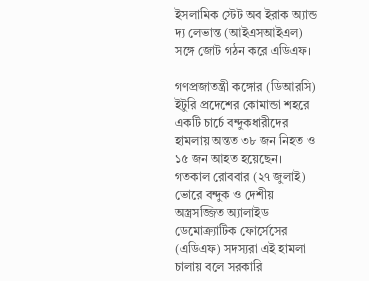ইসলামিক স্টেট অব ইরাক অ্যান্ড দ্য লেভান্ত (আইএসআইএল) সঙ্গে জোট গঠন করে এডিএফ।

গণপ্রজাতন্ত্রী কঙ্গোর (ডিআরসি) ইটুরি প্রদেশের কোমান্ডা শহরে একটি চার্চে বন্দুকধারীদের হামলায় অন্তত ৩৮ জন নিহত ও ১৫ জন আহত হয়েছেন।
গতকাল রোববার (২৭ জুলাই) ভোরে বন্দুক ও দেশীয় অস্ত্রসজ্জিত অ্যালাইড ডেমোক্র্যাটিক ফোর্সেসের (এডিএফ) সদস্যরা এই হামলা চালায় বলে সরকারি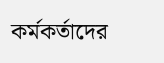কর্মকর্তাদের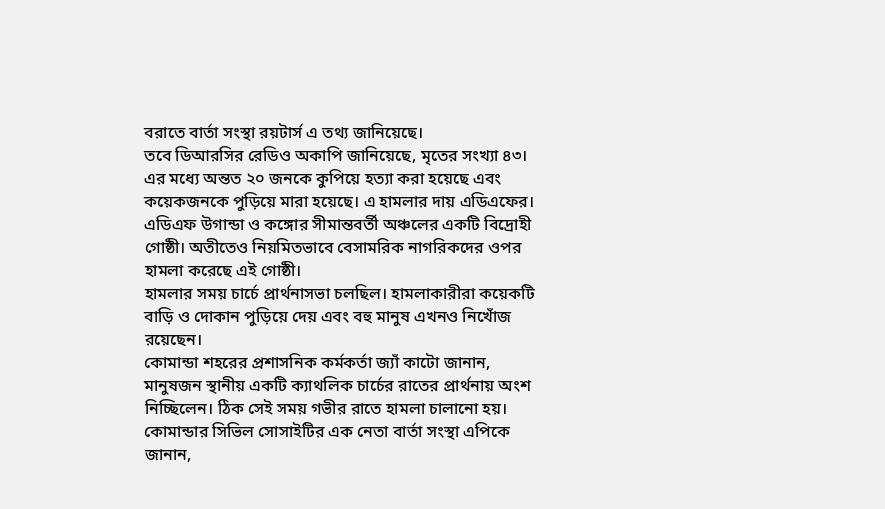বরাতে বার্তা সংস্থা রয়টার্স এ তথ্য জানিয়েছে।
তবে ডিআরসির রেডিও অকাপি জানিয়েছে, মৃতের সংখ্যা ৪৩। এর মধ্যে অন্তত ২০ জনকে কুপিয়ে হত্যা করা হয়েছে এবং কয়েকজনকে পুড়িয়ে মারা হয়েছে। এ হামলার দায় এডিএফের।
এডিএফ উগান্ডা ও কঙ্গোর সীমান্তবর্তী অঞ্চলের একটি বিদ্রোহী গোষ্ঠী। অতীতেও নিয়মিতভাবে বেসামরিক নাগরিকদের ওপর হামলা করেছে এই গোষ্ঠী।
হামলার সময় চার্চে প্রার্থনাসভা চলছিল। হামলাকারীরা কয়েকটি বাড়ি ও দোকান পুড়িয়ে দেয় এবং বহু মানুষ এখনও নিখোঁজ রয়েছেন।
কোমান্ডা শহরের প্রশাসনিক কর্মকর্তা জ্যাঁ কাটো জানান, মানুষজন স্থানীয় একটি ক্যাথলিক চার্চের রাতের প্রার্থনায় অংশ নিচ্ছিলেন। ঠিক সেই সময় গভীর রাতে হামলা চালানো হয়।
কোমান্ডার সিভিল সোসাইটির এক নেতা বার্তা সংস্থা এপিকে জানান,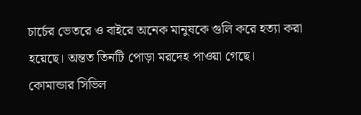চার্চের ভেতরে ও বাইরে অনেক মানুষকে গুলি করে হত্যা করা হয়েছে। অন্তত তিনটি পোড়া মরদেহ পাওয়া গেছে।
কোমান্ডার সিভিল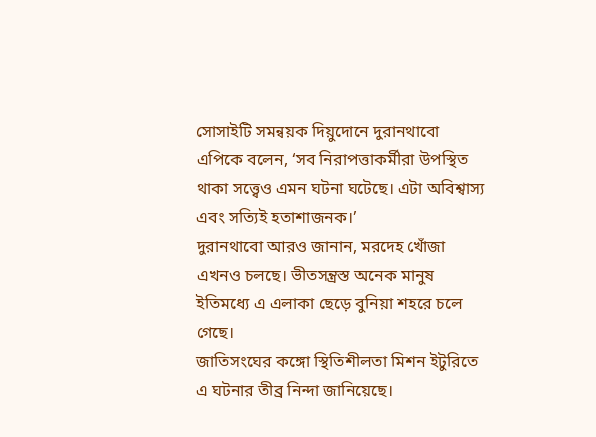সোসাইটি সমন্বয়ক দিয়ুদোনে দুরানথাবো এপিকে বলেন, ‘সব নিরাপত্তাকর্মীরা উপস্থিত থাকা সত্ত্বেও এমন ঘটনা ঘটেছে। এটা অবিশ্বাস্য এবং সত্যিই হতাশাজনক।’
দুরানথাবো আরও জানান, মরদেহ খোঁজা এখনও চলছে। ভীতসন্ত্রস্ত অনেক মানুষ ইতিমধ্যে এ এলাকা ছেড়ে বুনিয়া শহরে চলে গেছে।
জাতিসংঘের কঙ্গো স্থিতিশীলতা মিশন ইটুরিতে এ ঘটনার তীব্র নিন্দা জানিয়েছে।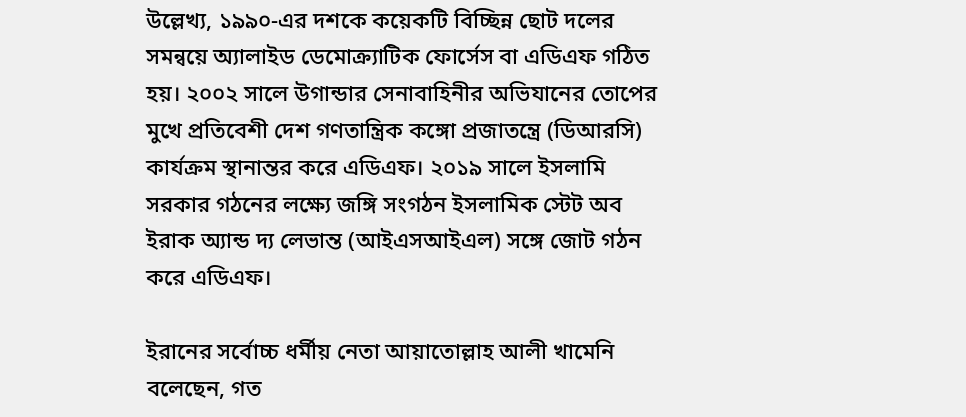উল্লেখ্য, ১৯৯০-এর দশকে কয়েকটি বিচ্ছিন্ন ছোট দলের সমন্বয়ে অ্যালাইড ডেমোক্র্যাটিক ফোর্সেস বা এডিএফ গঠিত হয়। ২০০২ সালে উগান্ডার সেনাবাহিনীর অভিযানের তোপের মুখে প্রতিবেশী দেশ গণতান্ত্রিক কঙ্গো প্রজাতন্ত্রে (ডিআরসি) কার্যক্রম স্থানান্তর করে এডিএফ। ২০১৯ সালে ইসলামি সরকার গঠনের লক্ষ্যে জঙ্গি সংগঠন ইসলামিক স্টেট অব ইরাক অ্যান্ড দ্য লেভান্ত (আইএসআইএল) সঙ্গে জোট গঠন করে এডিএফ।

ইরানের সর্বোচ্চ ধর্মীয় নেতা আয়াতোল্লাহ আলী খামেনি বলেছেন, গত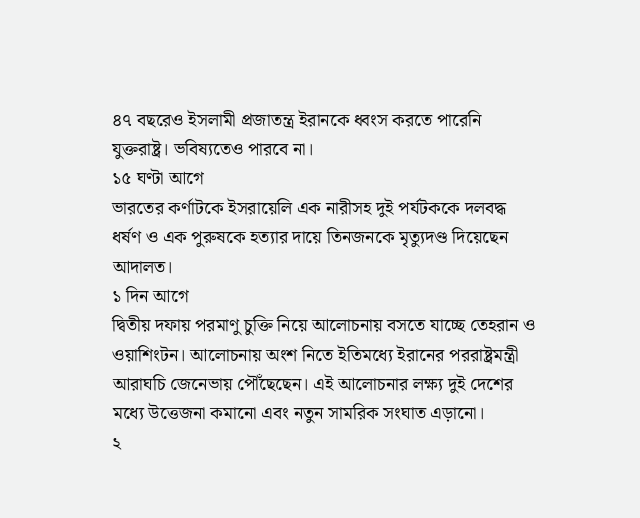৪৭ বছরেও ইসলামী প্রজাতন্ত্র ইরানকে ধ্বংস করতে পারেনি যুক্তরাষ্ট্র। ভবিষ্যতেও পারবে না।
১৫ ঘণ্টা আগে
ভারতের কর্ণাটকে ইসরায়েলি এক নারীসহ দুই পর্যটককে দলবদ্ধ ধর্ষণ ও এক পুরুষকে হত্যার দায়ে তিনজনকে মৃত্যুদণ্ড দিয়েছেন আদালত।
১ দিন আগে
দ্বিতীয় দফায় পরমাণু চুক্তি নিয়ে আলোচনায় বসতে যাচ্ছে তেহরান ও ওয়াশিংটন। আলোচনায় অংশ নিতে ইতিমধ্যে ইরানের পররাষ্ট্রমন্ত্রী আরাঘচি জেনেভায় পৌঁছেছেন। এই আলোচনার লক্ষ্য দুই দেশের মধ্যে উত্তেজনা কমানো এবং নতুন সামরিক সংঘাত এড়ানো।
২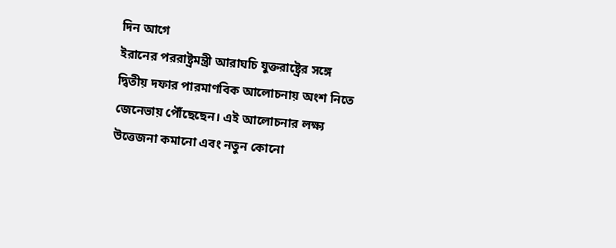দিন আগে
ইরানের পররাষ্ট্রমন্ত্রী আরাঘচি যুক্তরাষ্ট্রের সঙ্গে দ্বিতীয় দফার পারমাণবিক আলোচনায় অংশ নিতে জেনেভায় পৌঁছেছেন। এই আলোচনার লক্ষ্য উত্তেজনা কমানো এবং নতুন কোনো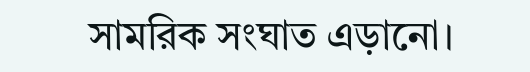সামরিক সংঘাত এড়ানো।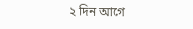২ দিন আগে